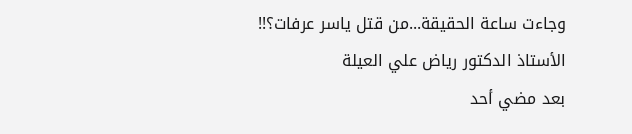وجاءت ساعة الحقيقة...من قتل ياسر عرفات؟!!
الأستاذ الدكتور رياض علي العيلة
بعد مضي أحد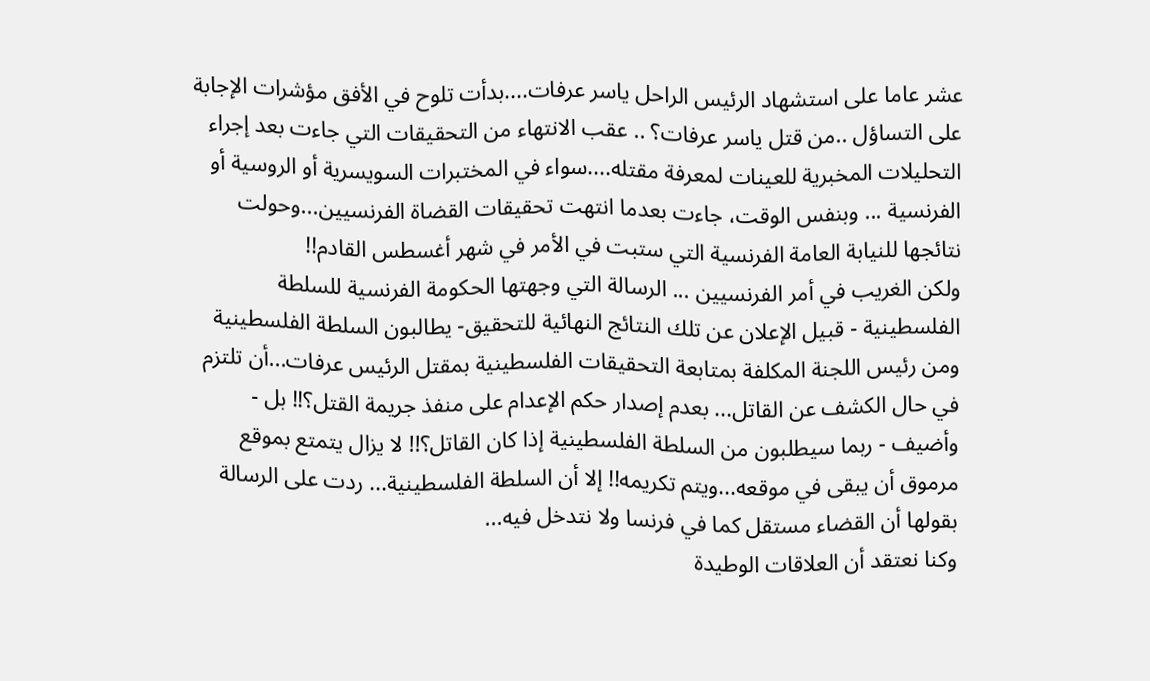عشر عاما على استشهاد الرئيس الراحل ياسر عرفات....بدأت تلوح في الأفق مؤشرات الإجابة على التساؤل ..من قتل ياسر عرفات؟ .. عقب الانتهاء من التحقيقات التي جاءت بعد إجراء التحليلات المخبرية للعينات لمعرفة مقتله....سواء في المختبرات السويسرية أو الروسية أو الفرنسية ... وبنفس الوقت، جاءت بعدما انتهت تحقيقات القضاة الفرنسيين...وحولت نتائجها للنيابة العامة الفرنسية التي ستبت في الأمر في شهر أغسطس القادم!!
ولكن الغريب في أمر الفرنسيين ... الرسالة التي وجهتها الحكومة الفرنسية للسلطة الفلسطينية - قبيل الإعلان عن تلك النتائج النهائية للتحقيق- يطالبون السلطة الفلسطينية ومن رئيس اللجنة المكلفة بمتابعة التحقيقات الفلسطينية بمقتل الرئيس عرفات...أن تلتزم في حال الكشف عن القاتل... بعدم إصدار حكم الإعدام على منفذ جريمة القتل؟!! بل - وأضيف - ربما سيطلبون من السلطة الفلسطينية إذا كان القاتل؟!! لا يزال يتمتع بموقع مرموق أن يبقى في موقعه...ويتم تكريمه!! إلا أن السلطة الفلسطينية... ردت على الرسالة بقولها أن القضاء مستقل كما في فرنسا ولا نتدخل فيه...
وكنا نعتقد أن العلاقات الوطيدة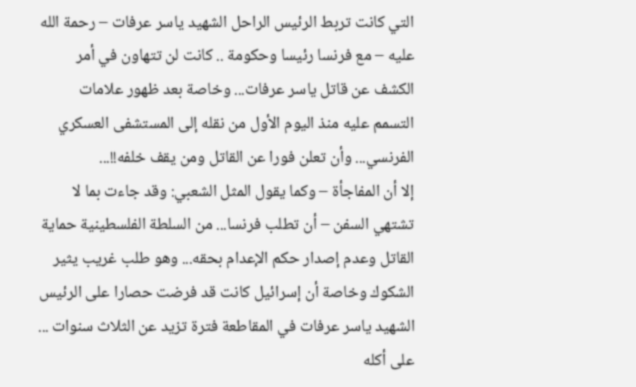التي كانت تربط الرئيس الراحل الشهيد ياسر عرفات – رحمة الله عليه – مع فرنسا رئيسا وحكومة .. كانت لن تتهاون في أمر الكشف عن قاتل ياسر عرفات... وخاصة بعد ظهور علامات التسمم عليه منذ اليوم الأول من نقله إلى المستشفى العسكري الفرنسي... وأن تعلن فورا عن القاتل ومن يقف خلفه!!...
إلا أن المفاجأة – وكما يقول المثل الشعبي: وقد جاءت بما لا تشتهي السفن – أن تطلب فرنسا... من السلطة الفلسطينية حماية القاتل وعدم إصدار حكم الإعدام بحقه... وهو طلب غريب يثير الشكوك وخاصة أن إسرائيل كانت قد فرضت حصارا على الرئيس الشهيد ياسر عرفات في المقاطعة فترة تزيد عن الثلاث سنوات ... على أكله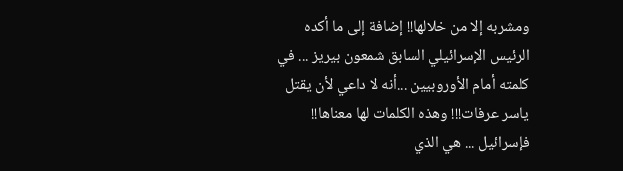ومشربه إلا من خلالها!! إضافة إلى ما أكده الرئيس الإسرائيلي السابق شمعون بيريز ... في كلمته أمام الأوروبيين ...أنه لا داعي لأن يقتل ياسر عرفات!!! وهذه الكلمات لها معناها!!
فإسرائيل ... هي الذي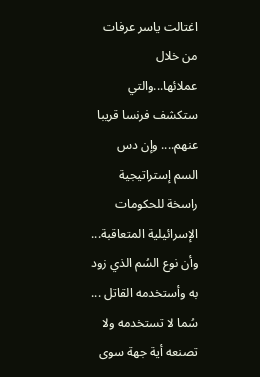اغتالت ياسر عرفات من خلال عملائها...والتي ستكشف فرنسا قريبا عنهم.... وإن دس السم إستراتيجية راسخة للحكومات الإسرائيلية المتعاقبة... وأن نوع السُم الذي زود به وأستخدمه القاتل ... سُما لا تستخدمه ولا تصنعه أية جهة سوى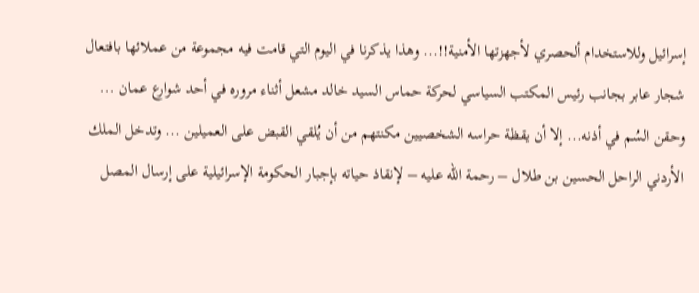إسرائيل وللاستخدام ألحصري لأجهزتها الأمنية!!... وهذا يذكرنا في اليوم التي قامت فيه مجموعة من عملائها بافتعال شجار عابر بجانب رئيس المكتب السياسي لحركة حماس السيد خالد مشعل أثناء مروره في أحد شوارع عمان ... وحقن السُم في أذنه... إلا أن يقظة حراسه الشخصيين مكنتهم من أن يُلقي القبض على العميلين ... وتدخل الملك الأردني الراحل الحسين بن طلال – رحمة الله عليه – لإنقاذ حياته بإجبار الحكومة الإسرائيلية على إرسال المصل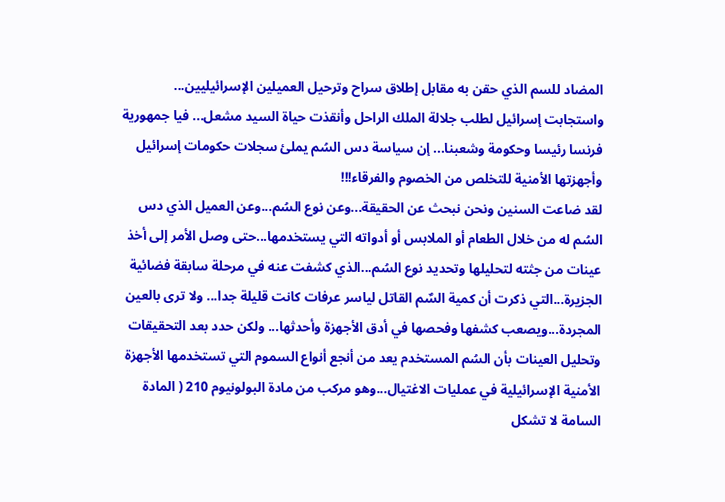المضاد للسم الذي حقن به مقابل إطلاق سراح وترحيل العميلين الإسرائيليين... واستجابت إسرائيل لطلب جلالة الملك الراحل وأنقذت حياة السيد مشعل... فيا جمهورية فرنسا رئيسا وحكومة وشعبنا... إن سياسة دس السُم يملئ سجلات حكومات إسرائيل وأجهزتها الأمنية للتخلص من الخصوم والفرقاء!!!
لقد ضاعت السنين ونحن نبحث عن الحقيقة...وعن نوع السُم...وعن العميل الذي دس السُم له من خلال الطعام أو الملابس أو أدواته التي يستخدمها...حتى وصل الأمر إلى أخذ عينات من جثته لتحليلها وتحديد نوع السُم...الذي كشفت عنه في مرحلة سابقة فضائية الجزيرة...التي ذكرت أن كمية السٌم القاتل لياسر عرفات كانت قليلة جدا... ولا ترى بالعين المجردة...ويصعب كشفها وفحصها في أدق الأجهزة وأحدثها... ولكن حدد بعد التحقيقات وتحليل العينات بأن السُم المستخدم يعد من أنجع أنواع السموم التي تستخدمها الأجهزة الأمنية الإسرائيلية في عمليات الاغتيال...وهو مركب من مادة البولونيوم 210 ( المادة السامة لا تشكل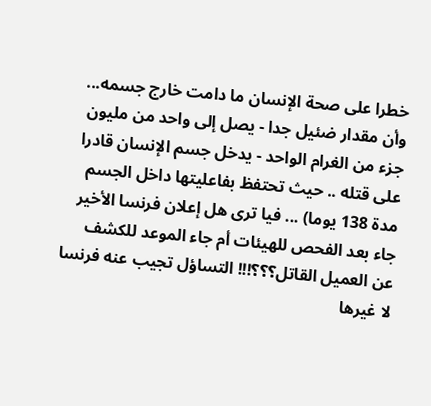خطرا على صحة الإنسان ما دامت خارج جسمه... وأن مقدار ضئيل جدا - يصل إلى واحد من مليون جزء من الغرام الواحد - يدخل جسم الإنسان قادرا على قتله .. حيث تحتفظ بفاعليتها داخل الجسم مدة 138 يوما) ... فيا ترى هل إعلان فرنسا الأخير جاء بعد الفحص للهيئات أم جاء الموعد للكشف عن العميل القاتل؟؟؟!!! التساؤل تجيب عنه فرنسا لا غيرها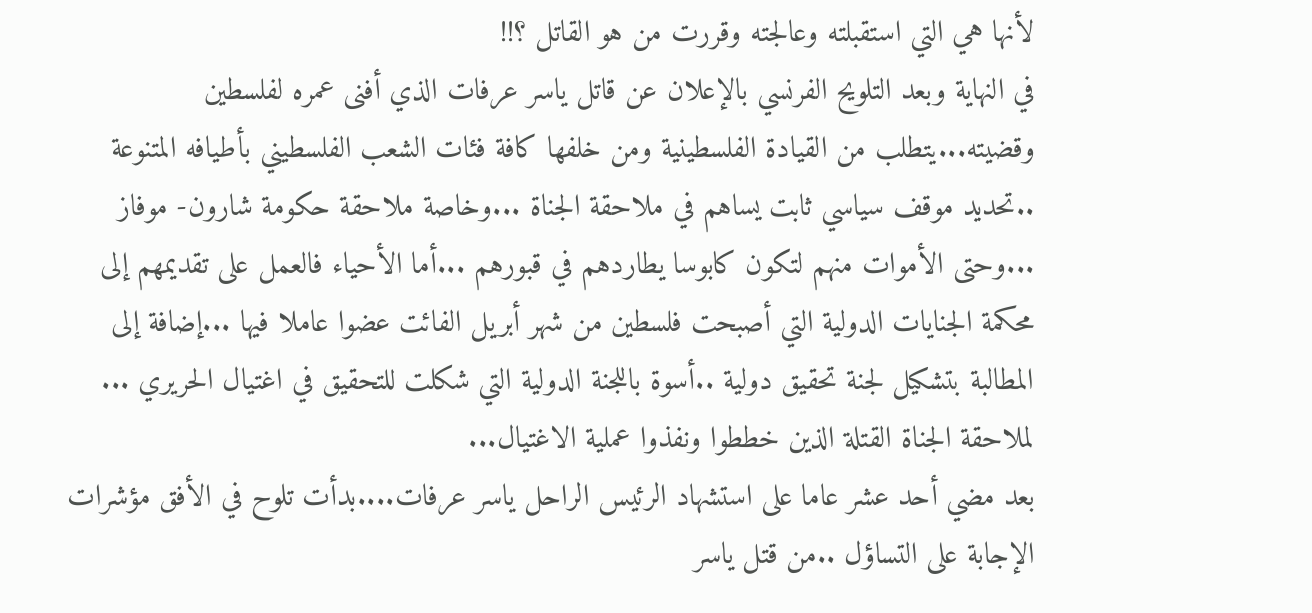لأنها هي التي استقبلته وعالجته وقررت من هو القاتل ؟!!
في النهاية وبعد التلويح الفرنسي بالإعلان عن قاتل ياسر عرفات الذي أفنى عمره لفلسطين وقضيته...يتطلب من القيادة الفلسطينية ومن خلفها كافة فئات الشعب الفلسطيني بأطيافه المتنوعة ..تحديد موقف سياسي ثابت يساهم في ملاحقة الجناة ...وخاصة ملاحقة حكومة شارون- موفاز ...وحتى الأموات منهم لتكون كابوسا يطاردهم في قبورهم ...أما الأحياء فالعمل على تقديمهم إلى محكمة الجنايات الدولية التي أصبحت فلسطين من شهر أبريل الفائت عضوا عاملا فيها ...إضافة إلى المطالبة بتشكيل لجنة تحقيق دولية ..أسوة باللجنة الدولية التي شكلت للتحقيق في اغتيال الحريري ... لملاحقة الجناة القتلة الذين خططوا ونفذوا عملية الاغتيال...
بعد مضي أحد عشر عاما على استشهاد الرئيس الراحل ياسر عرفات....بدأت تلوح في الأفق مؤشرات الإجابة على التساؤل ..من قتل ياسر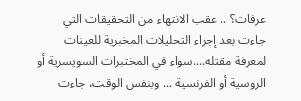عرفات؟ .. عقب الانتهاء من التحقيقات التي جاءت بعد إجراء التحليلات المخبرية للعينات لمعرفة مقتله....سواء في المختبرات السويسرية أو الروسية أو الفرنسية ... وبنفس الوقت، جاءت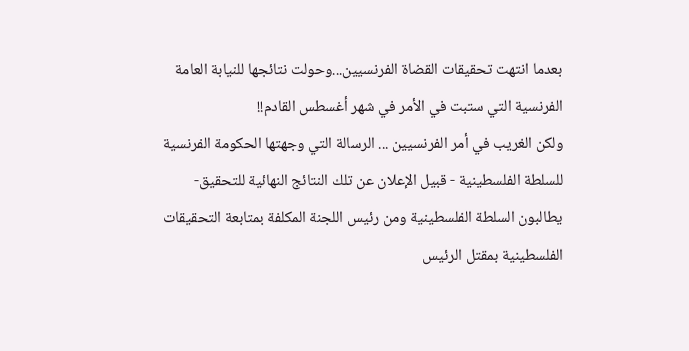بعدما انتهت تحقيقات القضاة الفرنسيين...وحولت نتائجها للنيابة العامة الفرنسية التي ستبت في الأمر في شهر أغسطس القادم!!
ولكن الغريب في أمر الفرنسيين ... الرسالة التي وجهتها الحكومة الفرنسية للسلطة الفلسطينية - قبيل الإعلان عن تلك النتائج النهائية للتحقيق- يطالبون السلطة الفلسطينية ومن رئيس اللجنة المكلفة بمتابعة التحقيقات الفلسطينية بمقتل الرئيس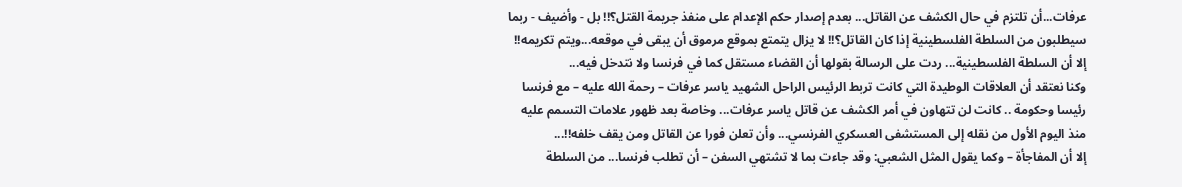عرفات...أن تلتزم في حال الكشف عن القاتل... بعدم إصدار حكم الإعدام على منفذ جريمة القتل؟!! بل - وأضيف - ربما سيطلبون من السلطة الفلسطينية إذا كان القاتل؟!! لا يزال يتمتع بموقع مرموق أن يبقى في موقعه...ويتم تكريمه!! إلا أن السلطة الفلسطينية... ردت على الرسالة بقولها أن القضاء مستقل كما في فرنسا ولا نتدخل فيه...
وكنا نعتقد أن العلاقات الوطيدة التي كانت تربط الرئيس الراحل الشهيد ياسر عرفات – رحمة الله عليه – مع فرنسا رئيسا وحكومة .. كانت لن تتهاون في أمر الكشف عن قاتل ياسر عرفات... وخاصة بعد ظهور علامات التسمم عليه منذ اليوم الأول من نقله إلى المستشفى العسكري الفرنسي... وأن تعلن فورا عن القاتل ومن يقف خلفه!!...
إلا أن المفاجأة – وكما يقول المثل الشعبي: وقد جاءت بما لا تشتهي السفن – أن تطلب فرنسا... من السلطة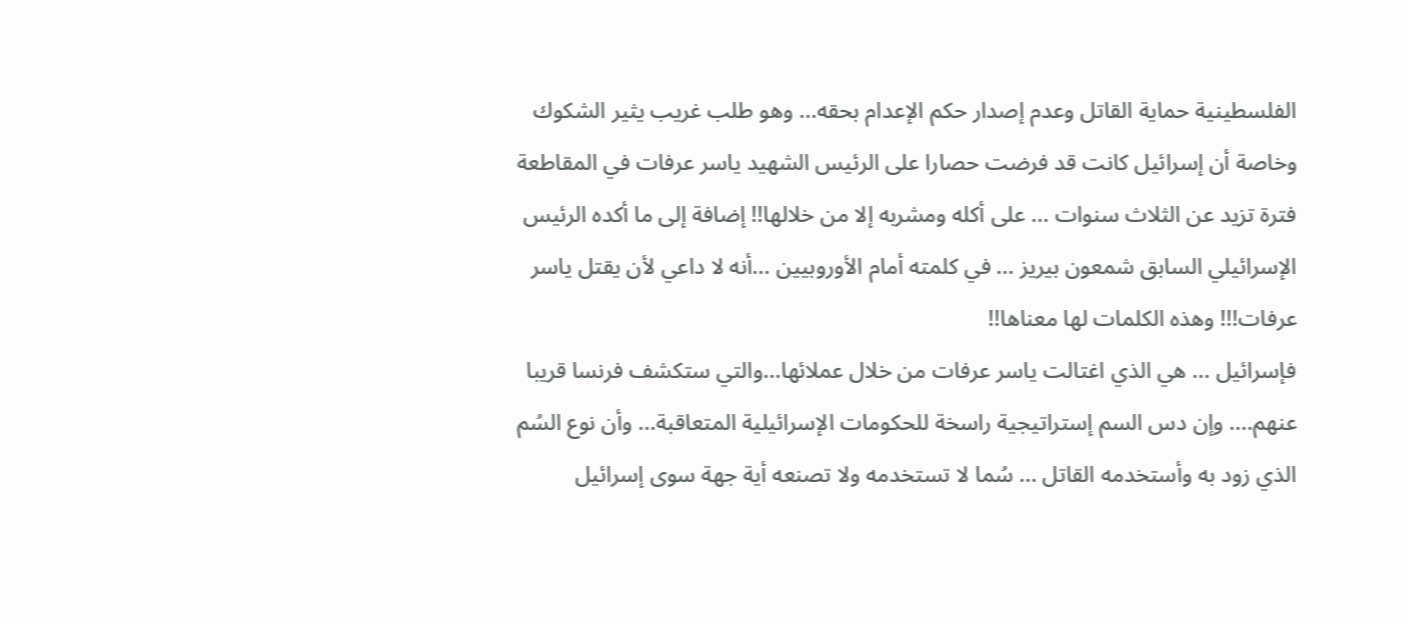الفلسطينية حماية القاتل وعدم إصدار حكم الإعدام بحقه... وهو طلب غريب يثير الشكوك وخاصة أن إسرائيل كانت قد فرضت حصارا على الرئيس الشهيد ياسر عرفات في المقاطعة فترة تزيد عن الثلاث سنوات ... على أكله ومشربه إلا من خلالها!! إضافة إلى ما أكده الرئيس الإسرائيلي السابق شمعون بيريز ... في كلمته أمام الأوروبيين ...أنه لا داعي لأن يقتل ياسر عرفات!!! وهذه الكلمات لها معناها!!
فإسرائيل ... هي الذي اغتالت ياسر عرفات من خلال عملائها...والتي ستكشف فرنسا قريبا عنهم.... وإن دس السم إستراتيجية راسخة للحكومات الإسرائيلية المتعاقبة... وأن نوع السُم الذي زود به وأستخدمه القاتل ... سُما لا تستخدمه ولا تصنعه أية جهة سوى إسرائيل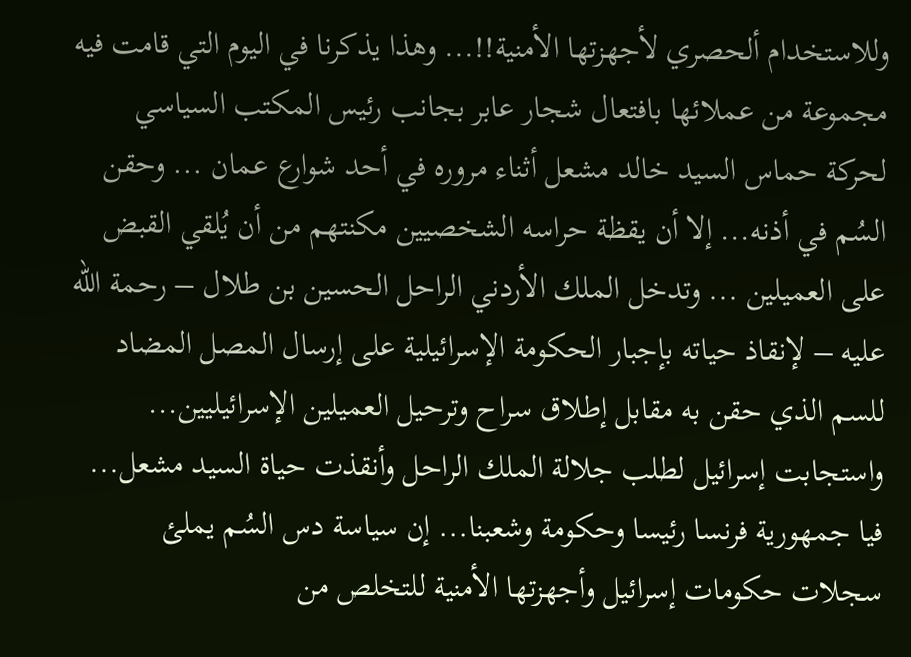وللاستخدام ألحصري لأجهزتها الأمنية!!... وهذا يذكرنا في اليوم التي قامت فيه مجموعة من عملائها بافتعال شجار عابر بجانب رئيس المكتب السياسي لحركة حماس السيد خالد مشعل أثناء مروره في أحد شوارع عمان ... وحقن السُم في أذنه... إلا أن يقظة حراسه الشخصيين مكنتهم من أن يُلقي القبض على العميلين ... وتدخل الملك الأردني الراحل الحسين بن طلال – رحمة الله عليه – لإنقاذ حياته بإجبار الحكومة الإسرائيلية على إرسال المصل المضاد للسم الذي حقن به مقابل إطلاق سراح وترحيل العميلين الإسرائيليين... واستجابت إسرائيل لطلب جلالة الملك الراحل وأنقذت حياة السيد مشعل... فيا جمهورية فرنسا رئيسا وحكومة وشعبنا... إن سياسة دس السُم يملئ سجلات حكومات إسرائيل وأجهزتها الأمنية للتخلص من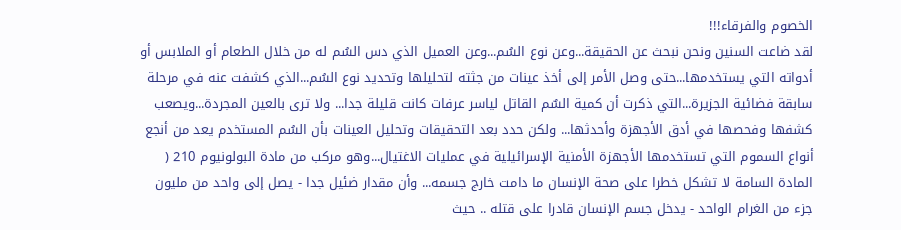الخصوم والفرقاء!!!
لقد ضاعت السنين ونحن نبحث عن الحقيقة...وعن نوع السُم...وعن العميل الذي دس السُم له من خلال الطعام أو الملابس أو أدواته التي يستخدمها...حتى وصل الأمر إلى أخذ عينات من جثته لتحليلها وتحديد نوع السُم...الذي كشفت عنه في مرحلة سابقة فضائية الجزيرة...التي ذكرت أن كمية السٌم القاتل لياسر عرفات كانت قليلة جدا... ولا ترى بالعين المجردة...ويصعب كشفها وفحصها في أدق الأجهزة وأحدثها... ولكن حدد بعد التحقيقات وتحليل العينات بأن السُم المستخدم يعد من أنجع أنواع السموم التي تستخدمها الأجهزة الأمنية الإسرائيلية في عمليات الاغتيال...وهو مركب من مادة البولونيوم 210 ( المادة السامة لا تشكل خطرا على صحة الإنسان ما دامت خارج جسمه... وأن مقدار ضئيل جدا - يصل إلى واحد من مليون جزء من الغرام الواحد - يدخل جسم الإنسان قادرا على قتله .. حيث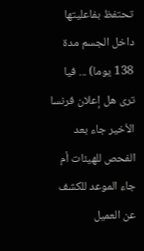تحتفظ بفاعليتها داخل الجسم مدة 138 يوما) ... فيا ترى هل إعلان فرنسا الأخير جاء بعد الفحص للهيئات أم جاء الموعد للكشف عن العميل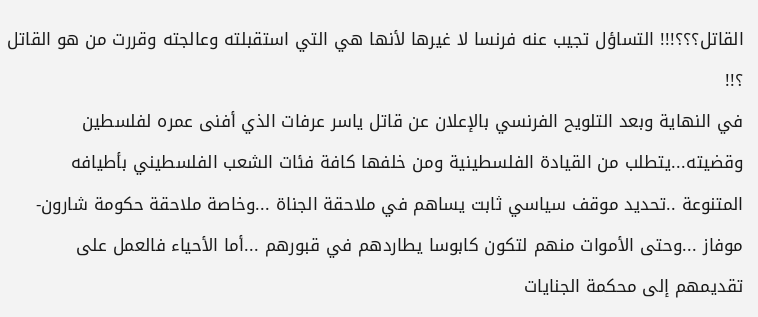القاتل؟؟؟!!! التساؤل تجيب عنه فرنسا لا غيرها لأنها هي التي استقبلته وعالجته وقررت من هو القاتل ؟!!
في النهاية وبعد التلويح الفرنسي بالإعلان عن قاتل ياسر عرفات الذي أفنى عمره لفلسطين وقضيته...يتطلب من القيادة الفلسطينية ومن خلفها كافة فئات الشعب الفلسطيني بأطيافه المتنوعة ..تحديد موقف سياسي ثابت يساهم في ملاحقة الجناة ...وخاصة ملاحقة حكومة شارون- موفاز ...وحتى الأموات منهم لتكون كابوسا يطاردهم في قبورهم ...أما الأحياء فالعمل على تقديمهم إلى محكمة الجنايات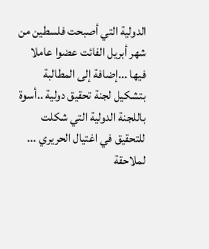الدولية التي أصبحت فلسطين من شهر أبريل الفائت عضوا عاملا فيها ...إضافة إلى المطالبة بتشكيل لجنة تحقيق دولية ..أسوة باللجنة الدولية التي شكلت للتحقيق في اغتيال الحريري ... لملاحقة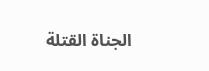الجناة القتلة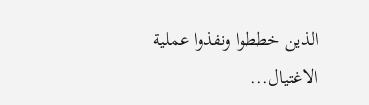الذين خططوا ونفذوا عملية الاغتيال...